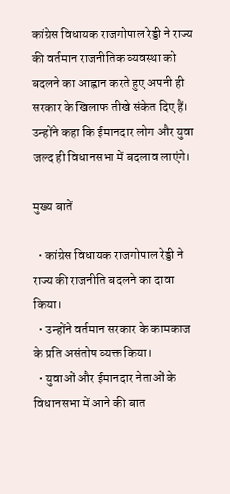कांग्रेस विधायक राजगोपाल रेड्डी ने राज्य की वर्तमान राजनीतिक व्यवस्था को बदलने का आह्वान करते हुए अपनी ही सरकार के खिलाफ तीखे संकेत दिए हैं। उन्होंने कहा कि ईमानदार लोग और युवा जल्द ही विधानसभा में बदलाव लाएंगे।

मुख्य बातें

  • कांग्रेस विधायक राजगोपाल रेड्डी ने राज्य की राजनीति बदलने का दावा किया।
  • उन्होंने वर्तमान सरकार के कामकाज के प्रति असंतोष व्यक्त किया।
  • युवाओं और ईमानदार नेताओं के विधानसभा में आने की बात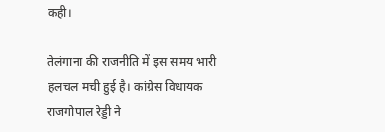कही।

तेलंगाना की राजनीति में इस समय भारी हलचल मची हुई है। कांग्रेस विधायक राजगोपाल रेड्डी ने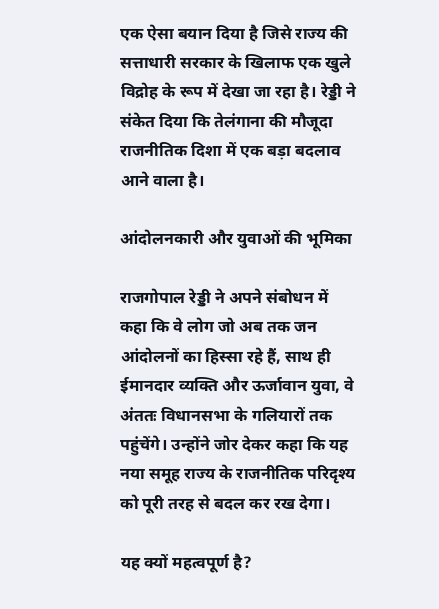एक ऐसा बयान दिया है जिसे राज्य की सत्ताधारी सरकार के खिलाफ एक खुले विद्रोह के रूप में देखा जा रहा है। रेड्डी ने संकेत दिया कि तेलंगाना की मौजूदा राजनीतिक दिशा में एक बड़ा बदलाव आने वाला है।

आंदोलनकारी और युवाओं की भूमिका

राजगोपाल रेड्डी ने अपने संबोधन में कहा कि वे लोग जो अब तक जन आंदोलनों का हिस्सा रहे हैं, साथ ही ईमानदार व्यक्ति और ऊर्जावान युवा, वे अंततः विधानसभा के गलियारों तक पहुंचेंगे। उन्होंने जोर देकर कहा कि यह नया समूह राज्य के राजनीतिक परिदृश्य को पूरी तरह से बदल कर रख देगा।

यह क्यों महत्वपूर्ण है?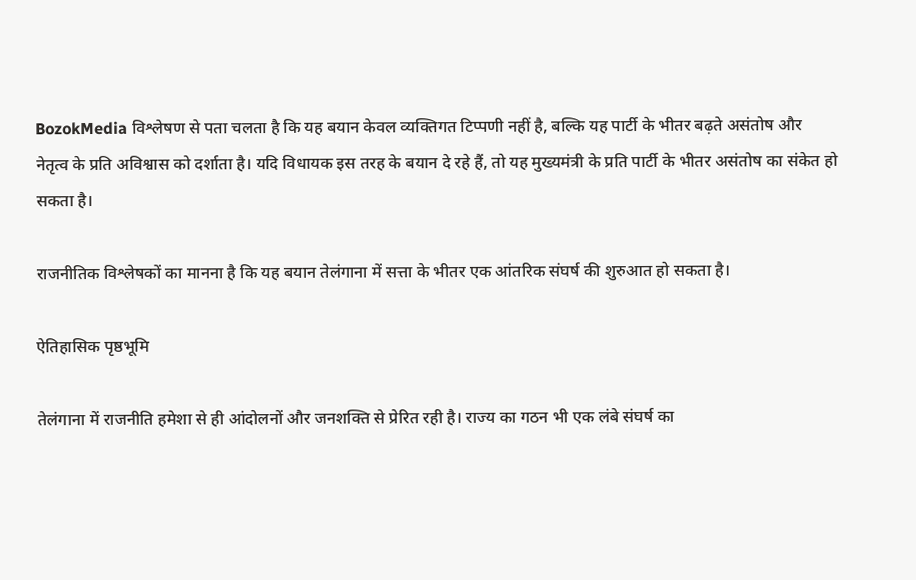BozokMedia विश्लेषण से पता चलता है कि यह बयान केवल व्यक्तिगत टिप्पणी नहीं है, बल्कि यह पार्टी के भीतर बढ़ते असंतोष और नेतृत्व के प्रति अविश्वास को दर्शाता है। यदि विधायक इस तरह के बयान दे रहे हैं, तो यह मुख्यमंत्री के प्रति पार्टी के भीतर असंतोष का संकेत हो सकता है।

राजनीतिक विश्लेषकों का मानना है कि यह बयान तेलंगाना में सत्ता के भीतर एक आंतरिक संघर्ष की शुरुआत हो सकता है।

ऐतिहासिक पृष्ठभूमि

तेलंगाना में राजनीति हमेशा से ही आंदोलनों और जनशक्ति से प्रेरित रही है। राज्य का गठन भी एक लंबे संघर्ष का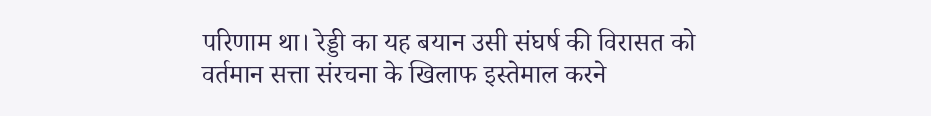परिणाम था। रेड्डी का यह बयान उसी संघर्ष की विरासत को वर्तमान सत्ता संरचना के खिलाफ इस्तेमाल करने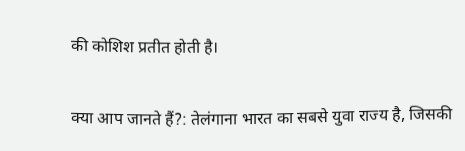की कोशिश प्रतीत होती है।

क्या आप जानते हैं?: तेलंगाना भारत का सबसे युवा राज्य है, जिसकी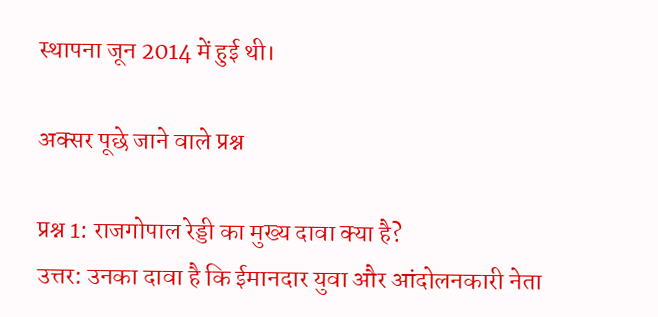स्थापना जून 2014 में हुई थी।

अक्सर पूछे जाने वाले प्रश्न

प्रश्न 1: राजगोपाल रेड्डी का मुख्य दावा क्या है?
उत्तर: उनका दावा है कि ईमानदार युवा और आंदोलनकारी नेता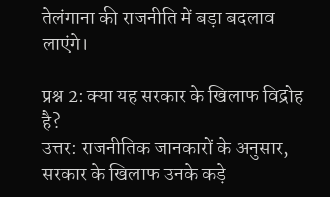तेलंगाना की राजनीति में बड़ा बदलाव लाएंगे।

प्रश्न 2: क्या यह सरकार के खिलाफ विद्रोह है?
उत्तर: राजनीतिक जानकारों के अनुसार, सरकार के खिलाफ उनके कड़े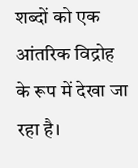शब्दों को एक आंतरिक विद्रोह के रूप में देखा जा रहा है।